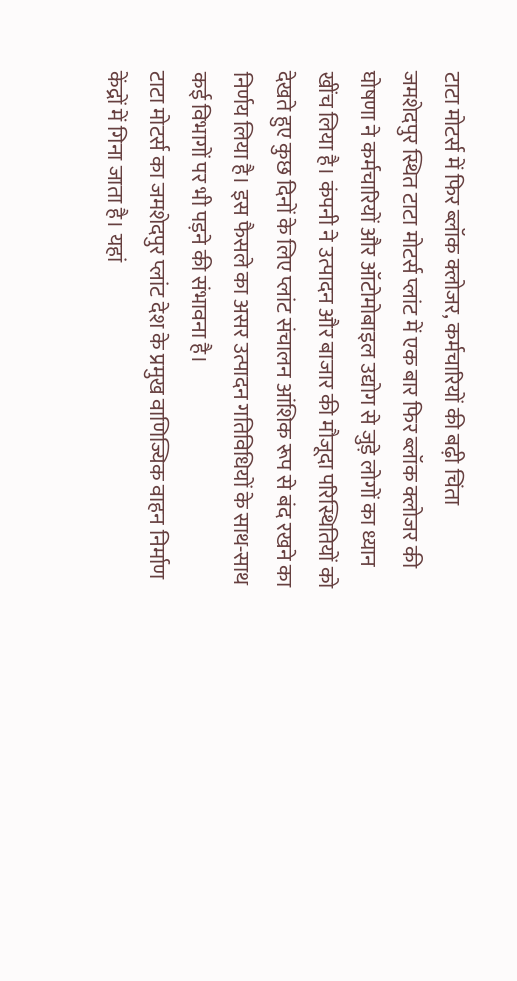टाटा मोटर्स में फिर ब्लॉक क्लोजर, कर्मचारियों की बढ़ी चिंता
जमशेदपुर स्थित टाटा मोटर्स प्लांट में एक बार फिर ब्लॉक क्लोजर की घोषणा ने कर्मचारियों और ऑटोमोबाइल उद्योग से जुड़े लोगों का ध्यान खींच लिया है। कंपनी ने उत्पादन और बाजार की मौजूदा परिस्थितियों को देखते हुए कुछ दिनों के लिए प्लांट संचालन आंशिक रूप से बंद रखने का निर्णय लिया है। इस फैसले का असर उत्पादन गतिविधियों के साथ-साथ कई विभागों पर भी पड़ने की संभावना है।
टाटा मोटर्स का जमशेदपुर प्लांट देश के प्रमुख वाणिज्यिक वाहन निर्माण केंद्रों में गिना जाता है। यहां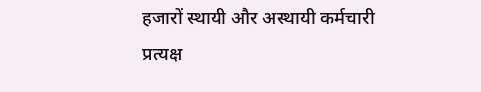हजारों स्थायी और अस्थायी कर्मचारी प्रत्यक्ष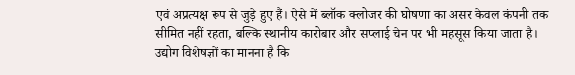एवं अप्रत्यक्ष रूप से जुड़े हुए हैं। ऐसे में ब्लॉक क्लोजर की घोषणा का असर केवल कंपनी तक सीमित नहीं रहता, बल्कि स्थानीय कारोबार और सप्लाई चेन पर भी महसूस किया जाता है।
उद्योग विशेषज्ञों का मानना है कि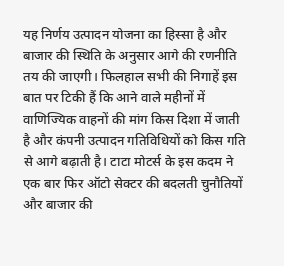यह निर्णय उत्पादन योजना का हिस्सा है और बाजार की स्थिति के अनुसार आगे की रणनीति तय की जाएगी। फिलहाल सभी की निगाहें इस बात पर टिकी हैं कि आने वाले महीनों में वाणिज्यिक वाहनों की मांग किस दिशा में जाती है और कंपनी उत्पादन गतिविधियों को किस गति से आगे बढ़ाती है। टाटा मोटर्स के इस कदम ने एक बार फिर ऑटो सेक्टर की बदलती चुनौतियों और बाजार की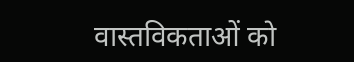वास्तविकताओं को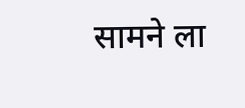सामने ला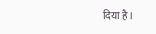दिया है।